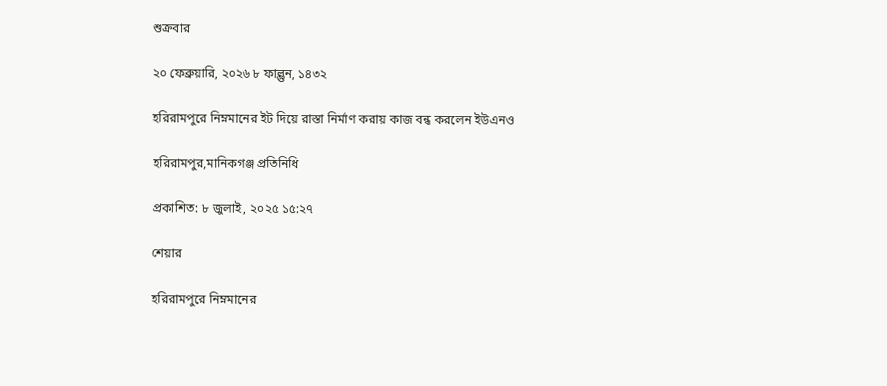শুক্রবার

২০ ফেব্রুয়ারি, ২০২৬ ৮ ফাল্গুন, ১৪৩২

হরিরামপুরে নিম্নমানের ইট দিয়ে রাস্তা নির্মাণ করায় কাজ বন্ধ করলেন ইউএনও

হরিরামপুর,মানিকগঞ্জ প্রতিনিধি

প্রকাশিত: ৮ জুলাই, ২০২৫ ১৫:২৭

শেয়ার

হরিরামপুরে নিম্নমানের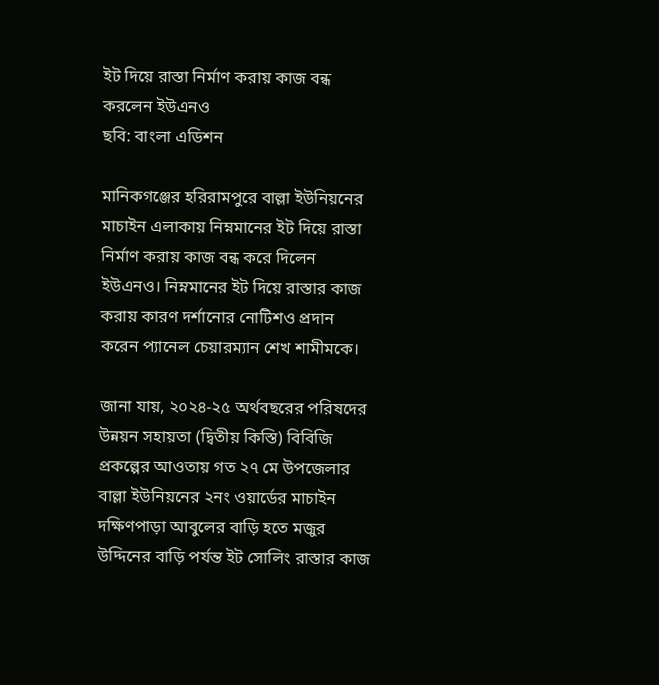ইট দিয়ে রাস্তা নির্মাণ করায় কাজ বন্ধ করলেন ইউএনও
ছবি: বাংলা এডিশন

মানিকগঞ্জের হরিরামপুরে বাল্লা ইউনিয়নের মাচাইন এলাকায় নিম্নমানের ইট দিয়ে রাস্তা নির্মাণ করায় কাজ বন্ধ করে দিলেন ইউএনও। নিম্নমানের ইট দিয়ে রাস্তার কাজ করায় কারণ দর্শানোর নোটিশও প্রদান করেন প্যানেল চেয়ারম্যান শেখ শামীমকে।

জানা যায়, ২০২৪-২৫ অর্থবছরের পরিষদের উন্নয়ন সহায়তা (দ্বিতীয় কিস্তি) বিবিজি প্রকল্পের আওতায় গত ২৭ মে উপজেলার বাল্লা ইউনিয়নের ২নং ওয়ার্ডের মাচাইন দক্ষিণপাড়া আবুলের বাড়ি হতে মজুর উদ্দিনের বাড়ি পর্যন্ত ইট সোলিং রাস্তার কাজ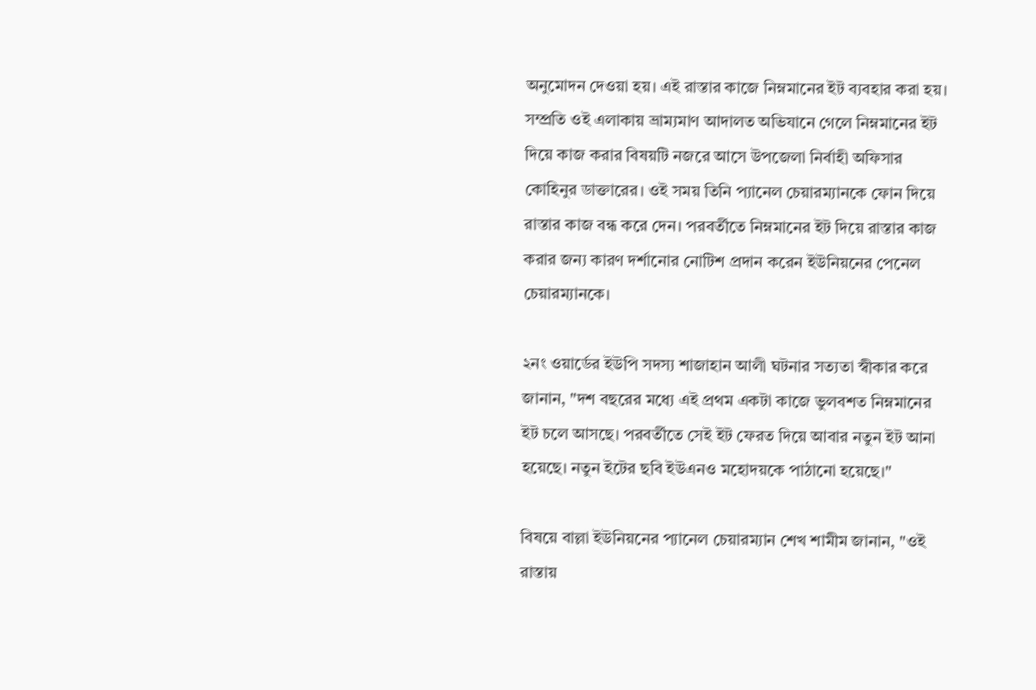অনুমোদন দেওয়া হয়। এই রাস্তার কাজে নিম্নমানের ইট ব্যবহার করা হয়। সম্প্রতি ওই এলাকায় ভ্রাম্যমাণ আদালত অভিযানে গেলে নিম্নমানের ইট দিয়ে কাজ করার বিষয়টি নজরে আসে উপজেলা নির্বাহী অফিসার কোহিনুর ডাক্তারের। ওই সময় তিনি প্যানেল চেয়ারম্যানকে ফোন দিয়ে রাস্তার কাজ বন্ধ করে দেন। পরবর্তীতে নিম্নমানের ইট দিয়ে রাস্তার কাজ করার জন্য কারণ দর্শানোর নোটিশ প্রদান করেন ইউনিয়নের পেনেল চেয়ারম্যানকে।

২নং ওয়ার্ডের ইউপি সদস্য শাজাহান আলী ঘটনার সত্যতা স্বীকার করে জানান, "দশ বছরের মধ্যে এই প্রথম একটা কাজে ভুলবশত নিম্নমানের ইট চলে আসছে। পরবর্তীতে সেই ইট ফেরত দিয়ে আবার নতুন ইট আনা হয়েছে। নতুন ইটের ছবি ইউএনও মহোদয়কে পাঠানো হয়েছে।"

বিষয়ে বাল্লা ইউনিয়নের প্যানেল চেয়ারম্যান শেখ শামীম জানান, "ওই রাস্তায়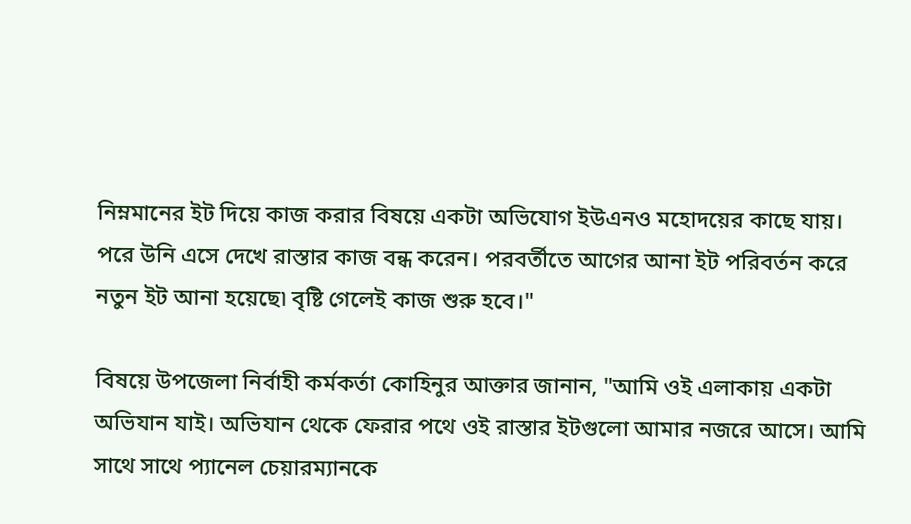নিম্নমানের ইট দিয়ে কাজ করার বিষয়ে একটা অভিযোগ ইউএনও মহোদয়ের কাছে যায়। পরে উনি এসে দেখে রাস্তার কাজ বন্ধ করেন। পরবর্তীতে আগের আনা ইট পরিবর্তন করে নতুন ইট আনা হয়েছে৷ বৃষ্টি গেলেই কাজ শুরু হবে।"

বিষয়ে উপজেলা নির্বাহী কর্মকর্তা কোহিনুর আক্তার জানান, "আমি ওই এলাকায় একটা অভিযান যাই। অভিযান থেকে ফেরার পথে ওই রাস্তার ইটগুলো আমার নজরে আসে। আমি সাথে সাথে প্যানেল চেয়ারম্যানকে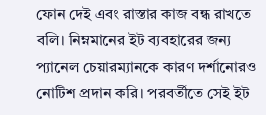ফোন দেই এবং রাস্তার কাজ বন্ধ রাখতে বলি। নিম্নমানের ইট ব্যবহারের জন্য প্যানেল চেয়ারম্যানকে কারণ দর্শানোরও নোটিশ প্রদান করি। পরবর্তীতে সেই ইট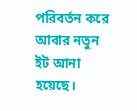পরিবর্তন করে আবার নতুন ইট আনা হয়েছে।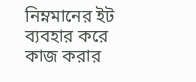নিম্নমানের ইট ব্যবহার করে কাজ করার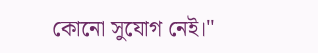কোনো সুযোগ নেই।"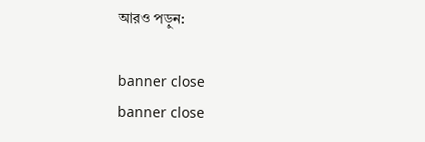আরও পড়ুন:

banner close
banner close